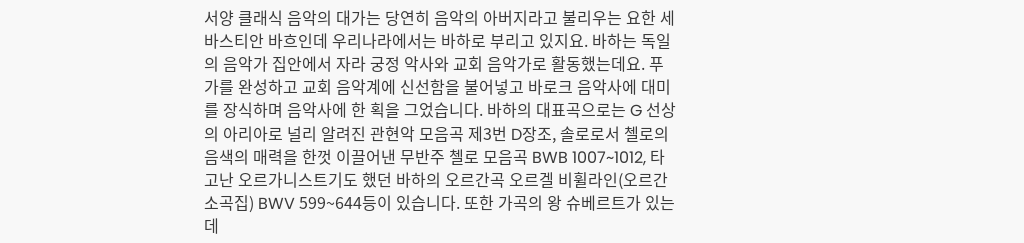서양 클래식 음악의 대가는 당연히 음악의 아버지라고 불리우는 요한 세바스티안 바흐인데 우리나라에서는 바하로 부리고 있지요. 바하는 독일의 음악가 집안에서 자라 궁정 악사와 교회 음악가로 활동했는데요. 푸가를 완성하고 교회 음악계에 신선함을 불어넣고 바로크 음악사에 대미를 장식하며 음악사에 한 획을 그었습니다. 바하의 대표곡으로는 G 선상의 아리아로 널리 알려진 관현악 모음곡 제3번 D장조, 솔로로서 첼로의 음색의 매력을 한껏 이끌어낸 무반주 첼로 모음곡 BWB 1007~1012, 타고난 오르가니스트기도 했던 바하의 오르간곡 오르겔 비휠라인(오르간소곡집) BWV 599~644등이 있습니다. 또한 가곡의 왕 슈베르트가 있는데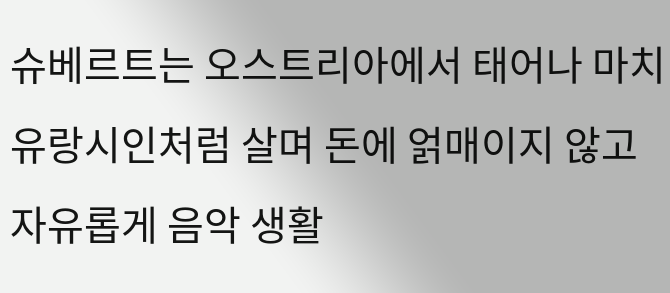슈베르트는 오스트리아에서 태어나 마치 유랑시인처럼 살며 돈에 얽매이지 않고 자유롭게 음악 생활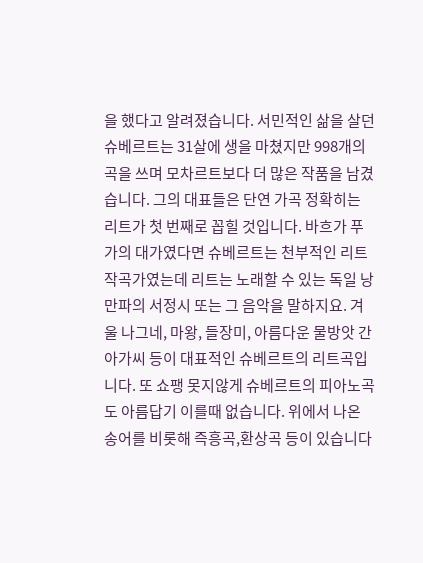을 했다고 알려졌습니다. 서민적인 삶을 살던 슈베르트는 31살에 생을 마쳤지만 998개의 곡을 쓰며 모차르트보다 더 많은 작품을 남겼습니다. 그의 대표들은 단연 가곡 정확히는 리트가 첫 번째로 꼽힐 것입니다. 바흐가 푸가의 대가였다면 슈베르트는 천부적인 리트 작곡가였는데 리트는 노래할 수 있는 독일 낭만파의 서정시 또는 그 음악을 말하지요. 겨울 나그네, 마왕, 들장미, 아름다운 물방앗 간 아가씨 등이 대표적인 슈베르트의 리트곡입니다. 또 쇼팽 못지않게 슈베르트의 피아노곡도 아름답기 이를때 없습니다. 위에서 나온 송어를 비롯해 즉흥곡,환상곡 등이 있습니다